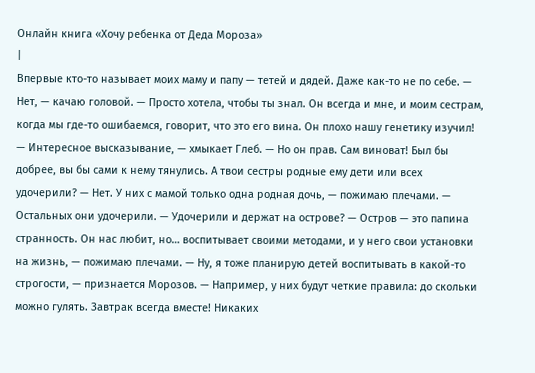Онлайн книга «Хочу ребенка от Деда Мороза»
|
Впервые кто-то называет моих маму и папу — тетей и дядей. Даже как-то не по себе. — Нет, — качаю головой. — Просто хотела, чтобы ты знал. Он всегда и мне, и моим сестрам, когда мы где-то ошибаемся, говорит, что это его вина. Он плохо нашу генетику изучил! — Интересное высказывание, — хмыкает Глеб. — Но он прав. Сам виноват! Был бы добрее, вы бы сами к нему тянулись. А твои сестры родные ему дети или всех удочерили? — Нет. У них с мамой только одна родная дочь, — пожимаю плечами. — Остальных они удочерили. — Удочерили и держат на острове? — Остров — это папина странность. Он нас любит, но… воспитывает своими методами, и у него свои установки на жизнь, — пожимаю плечами. — Ну, я тоже планирую детей воспитывать в какой-то строгости, — признается Морозов. — Например, у них будут четкие правила: до скольки можно гулять. Завтрак всегда вместе! Никаких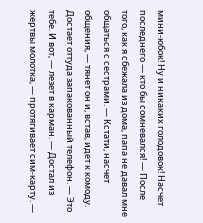мини-юбок! Ну и никаких голодовок! Насчет последнего — кто бы сомневался! — После того, как я сбежала из дома, папа не давал мне общаться с сестрами. — Кстати, насчет общения, — тянет он и, встав, идет к комоду. Достает оттуда запакованный телефон. — Это тебе. И вот, — лезет в карман. — Достал из жертвы молотка, — протягивает сим-карту. —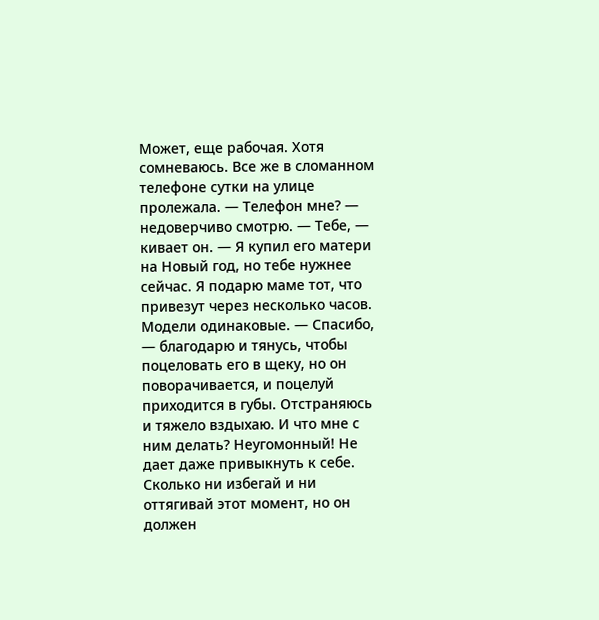Может, еще рабочая. Хотя сомневаюсь. Все же в сломанном телефоне сутки на улице пролежала. — Телефон мне? — недоверчиво смотрю. — Тебе, — кивает он. — Я купил его матери на Новый год, но тебе нужнее сейчас. Я подарю маме тот, что привезут через несколько часов. Модели одинаковые. — Спасибо, — благодарю и тянусь, чтобы поцеловать его в щеку, но он поворачивается, и поцелуй приходится в губы. Отстраняюсь и тяжело вздыхаю. И что мне с ним делать? Неугомонный! Не дает даже привыкнуть к себе. Сколько ни избегай и ни оттягивай этот момент, но он должен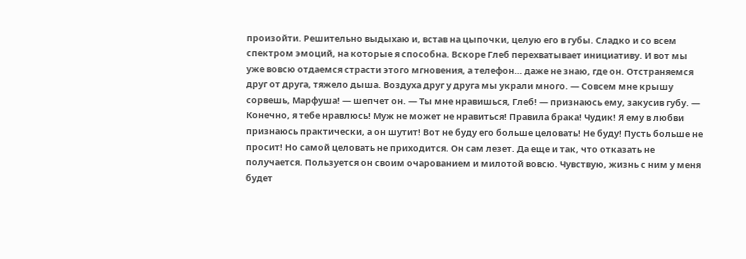произойти. Решительно выдыхаю и, встав на цыпочки, целую его в губы. Сладко и со всем спектром эмоций, на которые я способна. Вскоре Глеб перехватывает инициативу. И вот мы уже вовсю отдаемся страсти этого мгновения, а телефон… даже не знаю, где он. Отстраняемся друг от друга, тяжело дыша. Воздуха друг у друга мы украли много. — Совсем мне крышу сорвешь, Марфуша! — шепчет он. — Ты мне нравишься, Глеб! — признаюсь ему, закусив губу. — Конечно, я тебе нравлюсь! Муж не может не нравиться! Правила брака! Чудик! Я ему в любви признаюсь практически, а он шутит! Вот не буду его больше целовать! Не буду! Пусть больше не просит! Но самой целовать не приходится. Он сам лезет. Да еще и так, что отказать не получается. Пользуется он своим очарованием и милотой вовсю. Чувствую, жизнь с ним у меня будет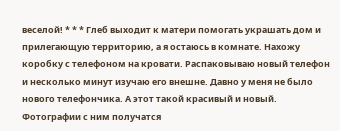веселой! * * * Глеб выходит к матери помогать украшать дом и прилегающую территорию, а я остаюсь в комнате. Нахожу коробку с телефоном на кровати. Распаковываю новый телефон и несколько минут изучаю его внешне. Давно у меня не было нового телефончика. А этот такой красивый и новый. Фотографии с ним получатся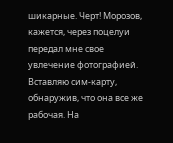шикарные. Черт! Морозов, кажется, через поцелуи передал мне свое увлечение фотографией. Вставляю сим-карту, обнаружив, что она все же рабочая. На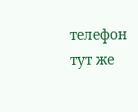телефон тут же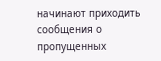начинают приходить сообщения о пропущенных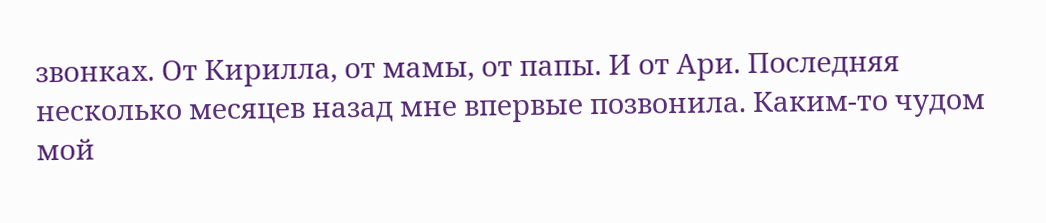звонках. От Кирилла, от мамы, от папы. И от Ари. Последняя несколько месяцев назад мне впервые позвонила. Каким-то чудом мой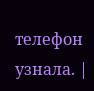телефон узнала. |